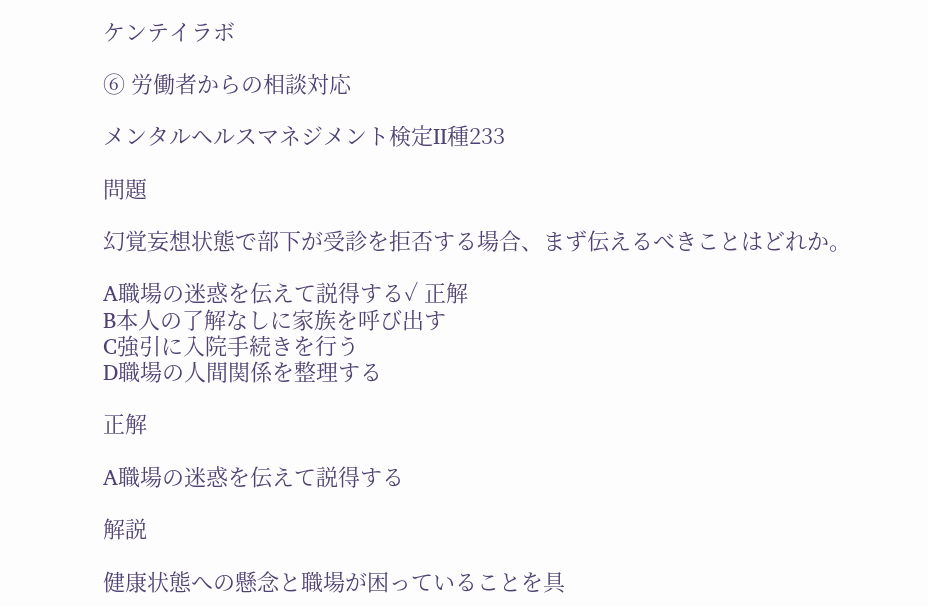ケンテイラボ

⑥ 労働者からの相談対応

メンタルヘルスマネジメント検定II種233

問題

幻覚妄想状態で部下が受診を拒否する場合、まず伝えるべきことはどれか。

A職場の迷惑を伝えて説得する✓ 正解
B本人の了解なしに家族を呼び出す
C強引に入院手続きを行う
D職場の人間関係を整理する

正解

A職場の迷惑を伝えて説得する

解説

健康状態への懸念と職場が困っていることを具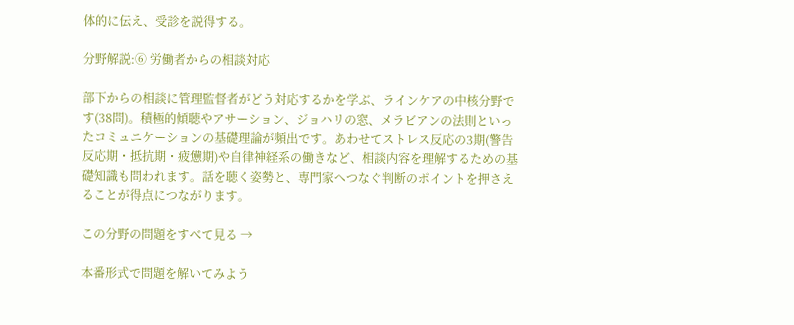体的に伝え、受診を説得する。

分野解説:⑥ 労働者からの相談対応

部下からの相談に管理監督者がどう対応するかを学ぶ、ラインケアの中核分野です(38問)。積極的傾聴やアサーション、ジョハリの窓、メラビアンの法則といったコミュニケーションの基礎理論が頻出です。あわせてストレス反応の3期(警告反応期・抵抗期・疲憊期)や自律神経系の働きなど、相談内容を理解するための基礎知識も問われます。話を聴く姿勢と、専門家へつなぐ判断のポイントを押さえることが得点につながります。

この分野の問題をすべて見る →

本番形式で問題を解いてみよう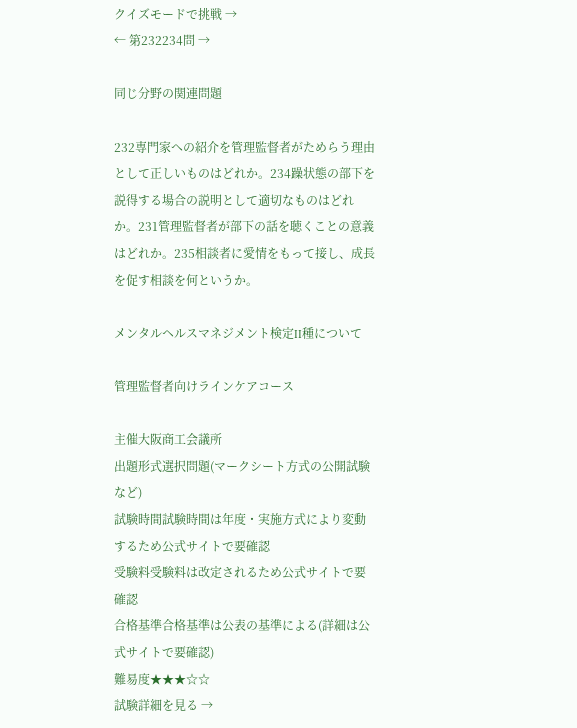クイズモードで挑戦 →
← 第232234問 →

同じ分野の関連問題

232専門家への紹介を管理監督者がためらう理由として正しいものはどれか。234躁状態の部下を説得する場合の説明として適切なものはどれか。231管理監督者が部下の話を聴くことの意義はどれか。235相談者に愛情をもって接し、成長を促す相談を何というか。

メンタルヘルスマネジメント検定II種について

管理監督者向けラインケアコース

主催大阪商工会議所
出題形式選択問題(マークシート方式の公開試験など)
試験時間試験時間は年度・実施方式により変動するため公式サイトで要確認
受験料受験料は改定されるため公式サイトで要確認
合格基準合格基準は公表の基準による(詳細は公式サイトで要確認)
難易度★★★☆☆
試験詳細を見る →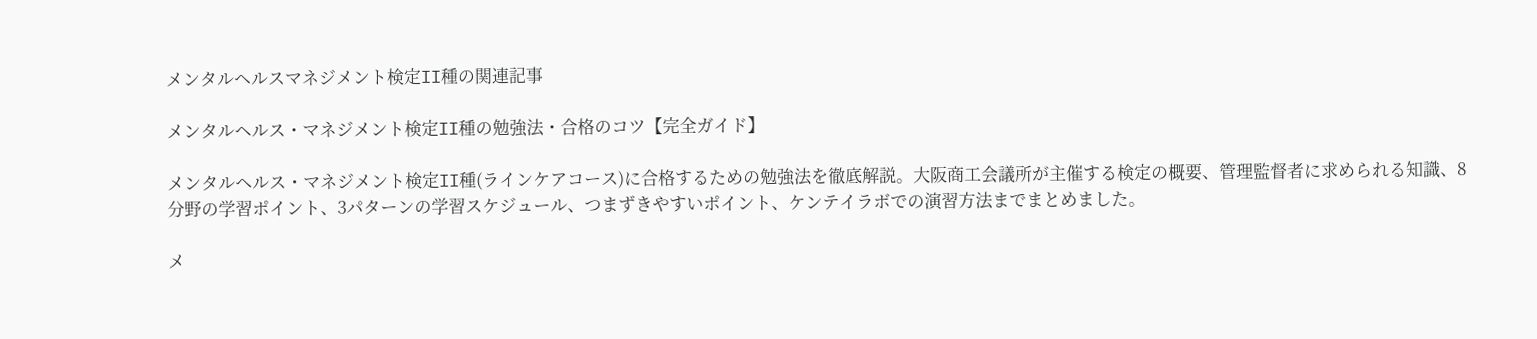メンタルヘルスマネジメント検定II種の関連記事

メンタルヘルス・マネジメント検定II種の勉強法・合格のコツ【完全ガイド】

メンタルヘルス・マネジメント検定II種(ラインケアコース)に合格するための勉強法を徹底解説。大阪商工会議所が主催する検定の概要、管理監督者に求められる知識、8分野の学習ポイント、3パターンの学習スケジュール、つまずきやすいポイント、ケンテイラボでの演習方法までまとめました。

メ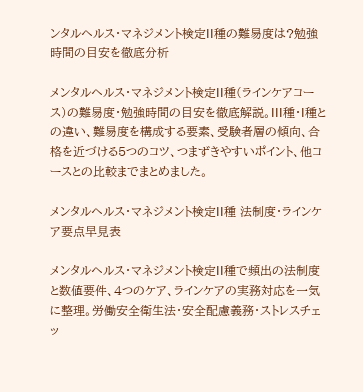ンタルヘルス・マネジメント検定II種の難易度は?勉強時間の目安を徹底分析

メンタルヘルス・マネジメント検定II種(ラインケアコース)の難易度・勉強時間の目安を徹底解説。III種・I種との違い、難易度を構成する要素、受験者層の傾向、合格を近づける5つのコツ、つまずきやすいポイント、他コースとの比較までまとめました。

メンタルヘルス・マネジメント検定II種 法制度・ラインケア要点早見表

メンタルヘルス・マネジメント検定II種で頻出の法制度と数値要件、4つのケア、ラインケアの実務対応を一気に整理。労働安全衛生法・安全配慮義務・ストレスチェッ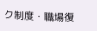ク制度・職場復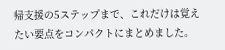帰支援の5ステップまで、これだけは覚えたい要点をコンパクトにまとめました。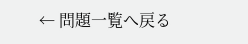← 問題一覧へ戻る